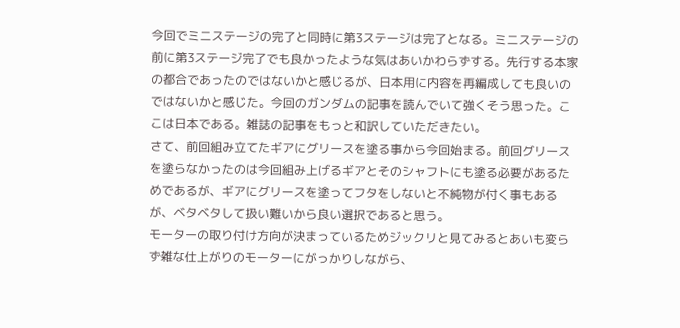今回でミニステージの完了と同時に第3ステージは完了となる。ミニステージの前に第3ステージ完了でも良かったような気はあいかわらずする。先行する本家の都合であったのではないかと感じるが、日本用に内容を再編成しても良いのではないかと感じた。今回のガンダムの記事を読んでいて強くそう思った。ここは日本である。雑誌の記事をもっと和訳していただきたい。
さて、前回組み立てたギアにグリースを塗る事から今回始まる。前回グリースを塗らなかったのは今回組み上げるギアとそのシャフトにも塗る必要があるためであるが、ギアにグリースを塗ってフタをしないと不純物が付く事もあるが、ベタベタして扱い難いから良い選択であると思う。
モーターの取り付け方向が決まっているためジックリと見てみるとあいも変らず雑な仕上がりのモーターにがっかりしながら、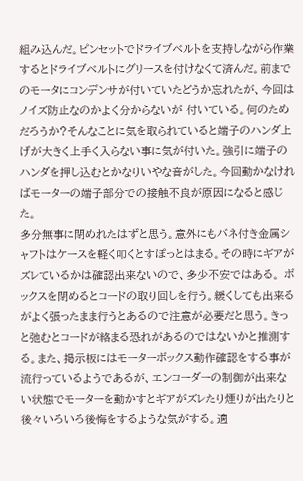組み込んだ。ピンセットでドライブベルトを支持しながら作業するとドライブベルトにグリースを付けなくて済んだ。前までのモータにコンデンサが付いていたどうか忘れたが、今回は ノイズ防止なのかよく分からないが 付いている。何のためだろうか?そんなことに気を取られていると端子のハンダ上げが大きく上手く入らない事に気が付いた。強引に端子のハンダを押し込むとかなりいやな音がした。今回動かなければモーターの端子部分での接触不良が原因になると感じた。
多分無事に閉めれたはずと思う。意外にもバネ付き金属シャフトはケースを軽く叩くとすぽっとはまる。その時にギアがズレているかは確認出来ないので、多少不安ではある。 ボックスを閉めるとコードの取り回しを行う。緩くしても出来るがよく張ったまま行うとあるので注意が必要だと思う。きっと弛むとコードが絡まる恐れがあるのではないかと推測する。また、掲示板にはモーターボックス動作確認をする事が流行っているようであるが、エンコーダーの制御が出来ない状態でモーターを動かすとギアがズレたり煙りが出たりと後々いろいろ後悔をするような気がする。適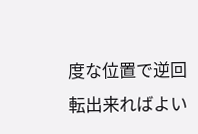度な位置で逆回転出来ればよい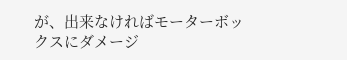が、出来なければモーターボックスにダメージ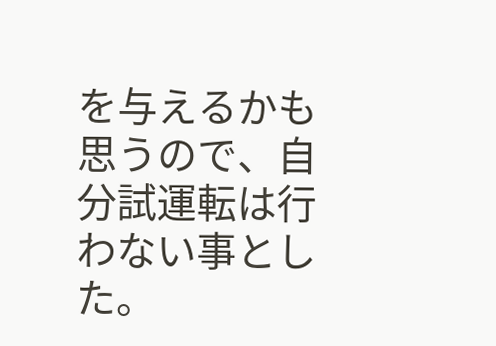を与えるかも思うので、自分試運転は行わない事とした。